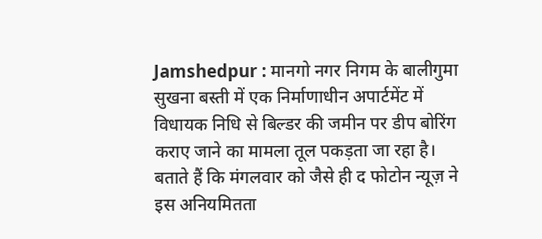Jamshedpur : मानगो नगर निगम के बालीगुमा सुखना बस्ती में एक निर्माणाधीन अपार्टमेंट में विधायक निधि से बिल्डर की जमीन पर डीप बोरिंग कराए जाने का मामला तूल पकड़ता जा रहा है। बताते हैं कि मंगलवार को जैसे ही द फोटोन न्यूज़ ने इस अनियमितता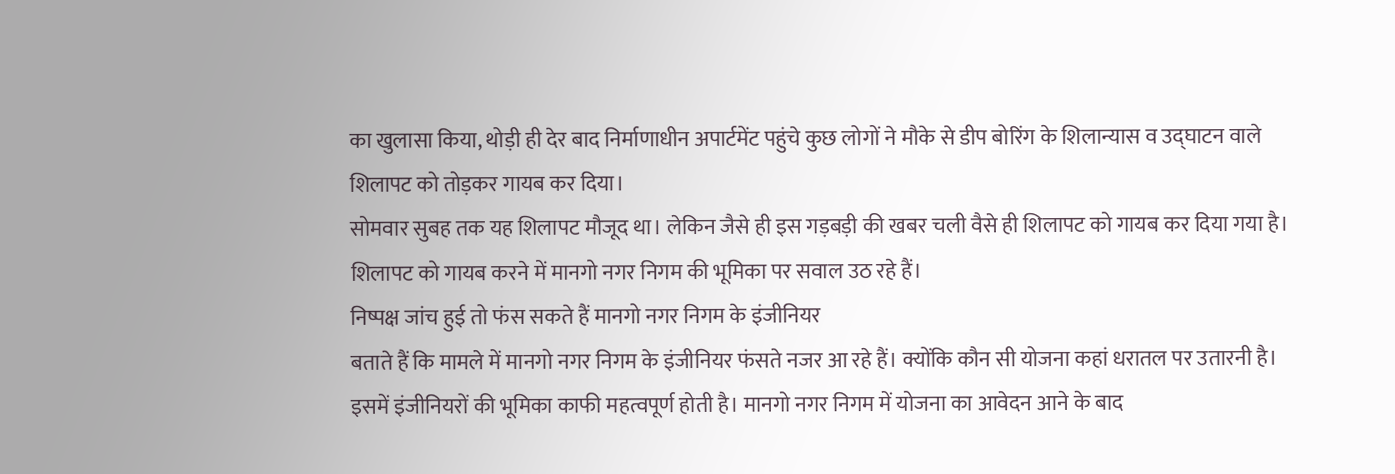का खुलासा किया, थोड़ी ही देर बाद निर्माणाधीन अपार्टमेंट पहुंचे कुछ लोगों ने मौके से डीप बोरिंग के शिलान्यास व उद्घाटन वाले शिलापट को तोड़कर गायब कर दिया।
सोमवार सुबह तक यह शिलापट मौजूद था। लेकिन जैसे ही इस गड़बड़ी की खबर चली वैसे ही शिलापट को गायब कर दिया गया है। शिलापट को गायब करने में मानगो नगर निगम की भूमिका पर सवाल उठ रहे हैं।
निष्पक्ष जांच हुई तो फंस सकते हैं मानगो नगर निगम के इंजीनियर
बताते हैं कि मामले में मानगो नगर निगम के इंजीनियर फंसते नजर आ रहे हैं। क्योंकि कौन सी योजना कहां धरातल पर उतारनी है। इसमें इंजीनियरों की भूमिका काफी महत्वपूर्ण होती है। मानगो नगर निगम में योजना का आवेदन आने के बाद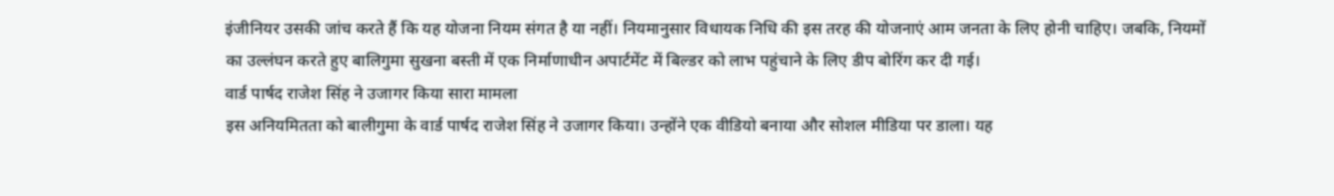इंजीनियर उसकी जांच करते हैं कि यह योजना नियम संगत है या नहीं। नियमानुसार विधायक निधि की इस तरह की योजनाएं आम जनता के लिए होनी चाहिए। जबकि, नियमों का उल्लंघन करते हुए बालिगुमा सुखना बस्ती में एक निर्माणाधीन अपार्टमेंट में बिल्डर को लाभ पहुंचाने के लिए डीप बोरिंग कर दी गई।
वार्ड पार्षद राजेश सिंह ने उजागर किया सारा मामला
इस अनियमितता को बालीगुमा के वार्ड पार्षद राजेश सिंह ने उजागर किया। उन्होंने एक वीडियो बनाया और सोशल मीडिया पर डाला। यह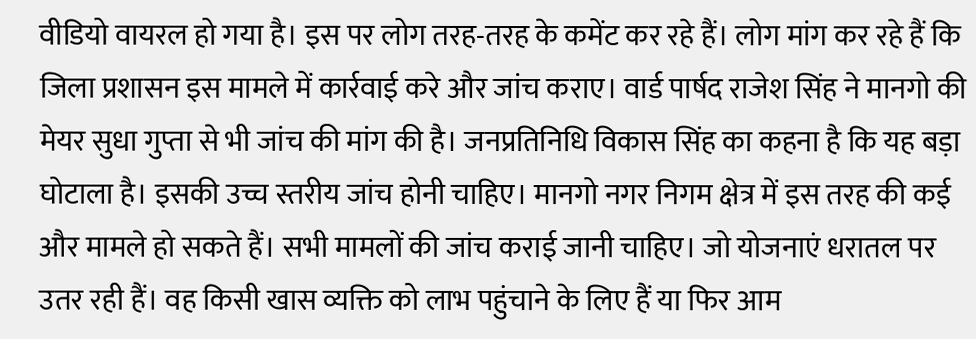वीडियो वायरल हो गया है। इस पर लोग तरह-तरह के कमेंट कर रहे हैं। लोग मांग कर रहे हैं कि जिला प्रशासन इस मामले में कार्रवाई करे और जांच कराए। वार्ड पार्षद राजेश सिंह ने मानगो की मेयर सुधा गुप्ता से भी जांच की मांग की है। जनप्रतिनिधि विकास सिंह का कहना है कि यह बड़ा घोटाला है। इसकी उच्च स्तरीय जांच होनी चाहिए। मानगो नगर निगम क्षेत्र में इस तरह की कई और मामले हो सकते हैं। सभी मामलों की जांच कराई जानी चाहिए। जो योजनाएं धरातल पर उतर रही हैं। वह किसी खास व्यक्ति को लाभ पहुंचाने के लिए हैं या फिर आम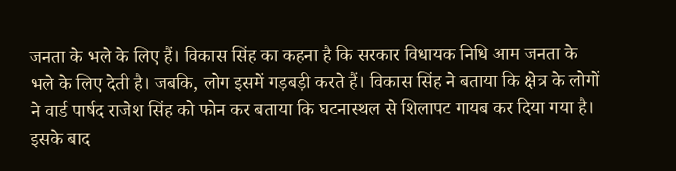जनता के भले के लिए हैं। विकास सिंह का कहना है कि सरकार विधायक निधि आम जनता के भले के लिए देती है। जबकि, लोग इसमें गड़बड़ी करते हैं। विकास सिंह ने बताया कि क्षेत्र के लोगों ने वार्ड पार्षद राजेश सिंह को फोन कर बताया कि घटनास्थल से शिलापट गायब कर दिया गया है। इसके बाद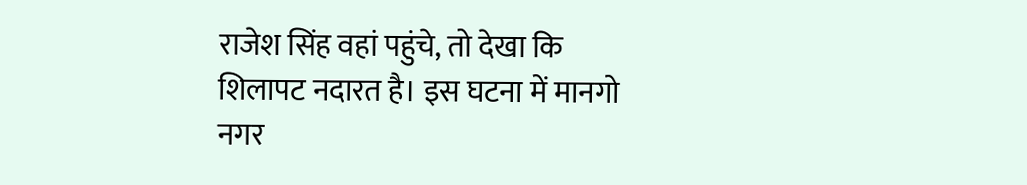राजेश सिंह वहां पहुंचे, तो देखा कि शिलापट नदारत है। इस घटना में मानगो नगर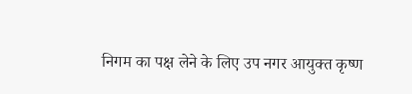निगम का पक्ष लेने के लिए उप नगर आयुक्त कृष्ण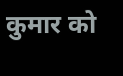कुमार को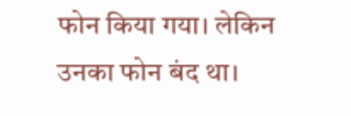फोन किया गया। लेकिन उनका फोन बंद था।